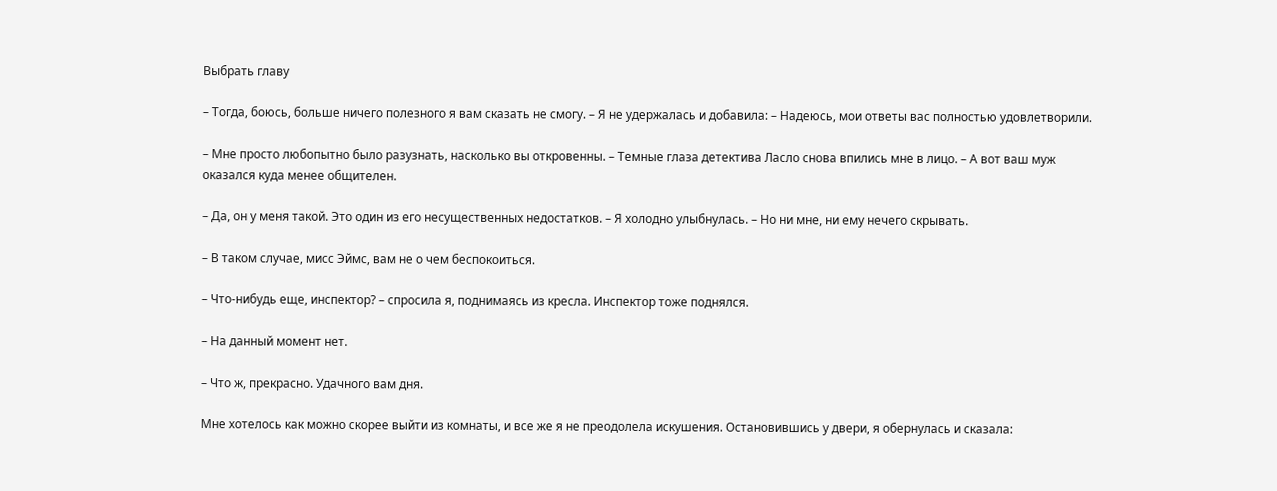Выбрать главу

– Тогда, боюсь, больше ничего полезного я вам сказать не смогу. – Я не удержалась и добавила: – Надеюсь, мои ответы вас полностью удовлетворили.

– Мне просто любопытно было разузнать, насколько вы откровенны. – Темные глаза детектива Ласло снова впились мне в лицо. – А вот ваш муж оказался куда менее общителен.

– Да, он у меня такой. Это один из его несущественных недостатков. – Я холодно улыбнулась. – Но ни мне, ни ему нечего скрывать.

– В таком случае, мисс Эймс, вам не о чем беспокоиться.

– Что-нибудь еще, инспектор? – спросила я, поднимаясь из кресла. Инспектор тоже поднялся.

– На данный момент нет.

– Что ж, прекрасно. Удачного вам дня.

Мне хотелось как можно скорее выйти из комнаты, и все же я не преодолела искушения. Остановившись у двери, я обернулась и сказала: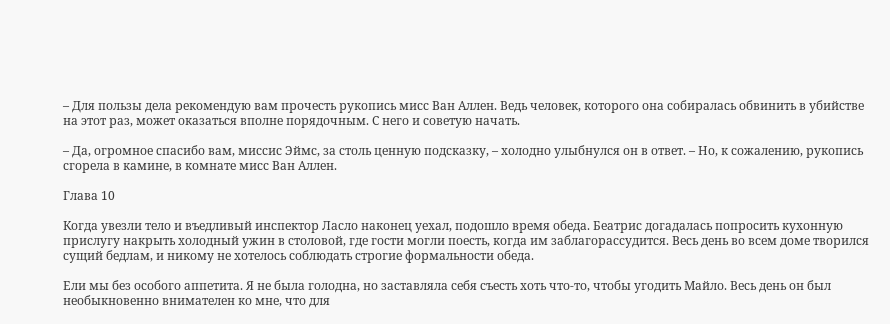– Для пользы дела рекомендую вам прочесть рукопись мисс Ван Аллен. Ведь человек, которого она собиралась обвинить в убийстве на этот раз, может оказаться вполне порядочным. С него и советую начать.

– Да, огромное спасибо вам, миссис Эймс, за столь ценную подсказку, – холодно улыбнулся он в ответ. – Но, к сожалению, рукопись сгорела в камине, в комнате мисс Ван Аллен.

Глава 10

Когда увезли тело и въедливый инспектор Ласло наконец уехал, подошло время обеда. Беатрис догадалась попросить кухонную прислугу накрыть холодный ужин в столовой, где гости могли поесть, когда им заблагорассудится. Весь день во всем доме творился сущий бедлам, и никому не хотелось соблюдать строгие формальности обеда.

Ели мы без особого аппетита. Я не была голодна, но заставляла себя съесть хоть что-то, чтобы угодить Майло. Весь день он был необыкновенно внимателен ко мне, что для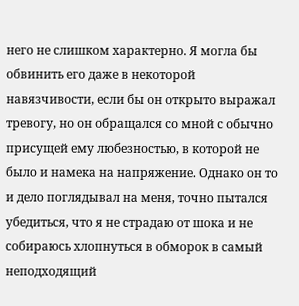него не слишком характерно. Я могла бы обвинить его даже в некоторой навязчивости, если бы он открыто выражал тревогу, но он обращался со мной с обычно присущей ему любезностью, в которой не было и намека на напряжение. Однако он то и дело поглядывал на меня, точно пытался убедиться, что я не страдаю от шока и не собираюсь хлопнуться в обморок в самый неподходящий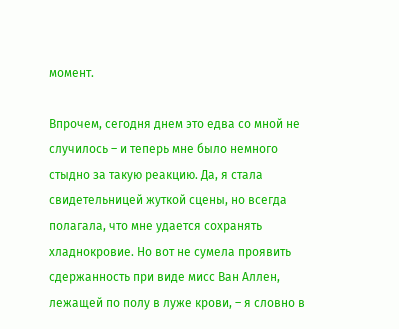момент.

Впрочем, сегодня днем это едва со мной не случилось – и теперь мне было немного стыдно за такую реакцию. Да, я стала свидетельницей жуткой сцены, но всегда полагала, что мне удается сохранять хладнокровие. Но вот не сумела проявить сдержанность при виде мисс Ван Аллен, лежащей по полу в луже крови, – я словно в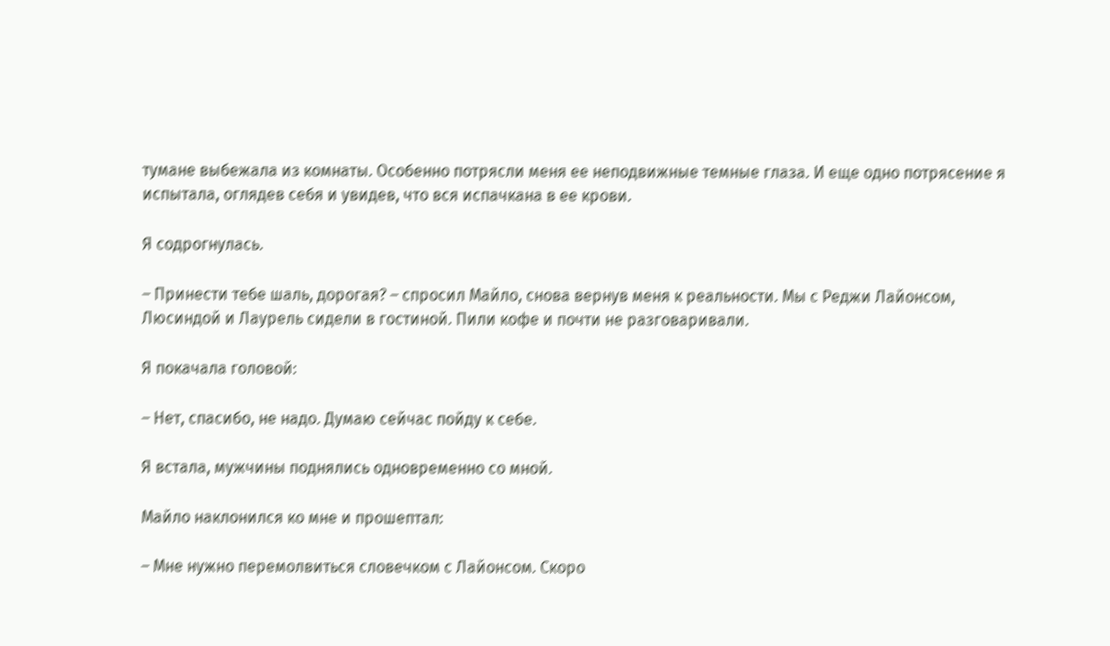тумане выбежала из комнаты. Особенно потрясли меня ее неподвижные темные глаза. И еще одно потрясение я испытала, оглядев себя и увидев, что вся испачкана в ее крови.

Я содрогнулась.

– Принести тебе шаль, дорогая? – спросил Майло, снова вернув меня к реальности. Мы с Реджи Лайонсом, Люсиндой и Лаурель сидели в гостиной. Пили кофе и почти не разговаривали.

Я покачала головой:

– Нет, спасибо, не надо. Думаю сейчас пойду к себе.

Я встала, мужчины поднялись одновременно со мной.

Майло наклонился ко мне и прошептал:

– Мне нужно перемолвиться словечком с Лайонсом. Скоро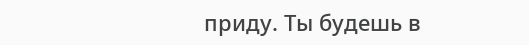приду. Ты будешь в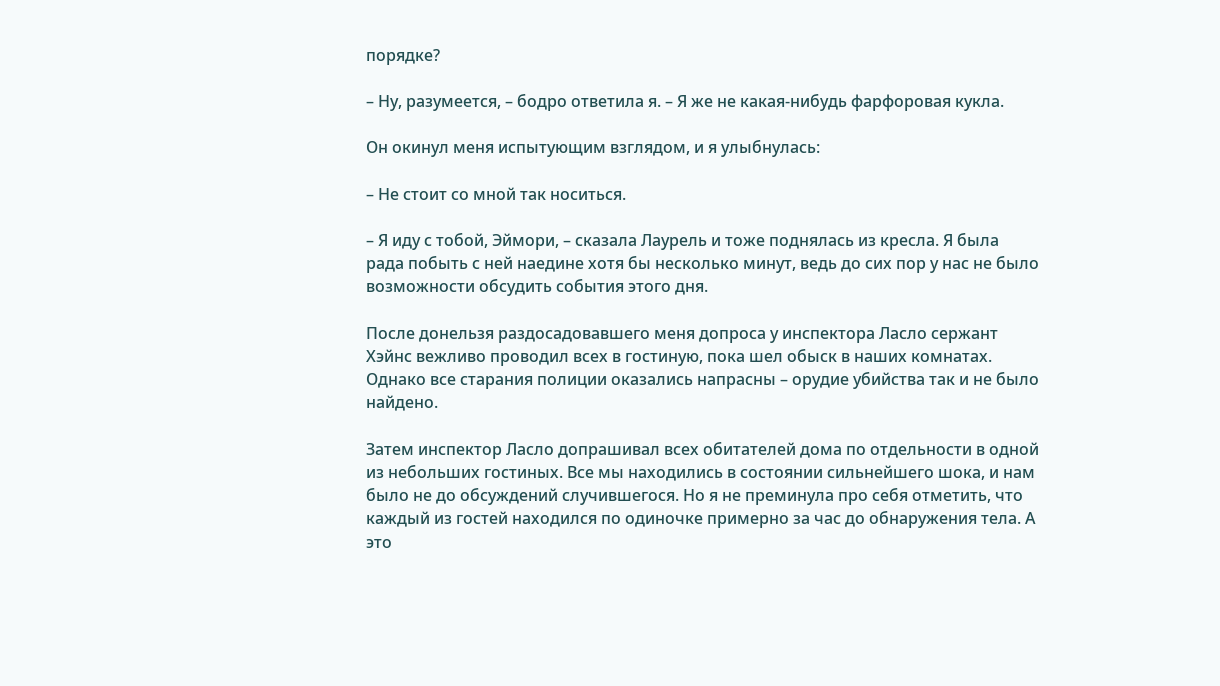порядке?

– Ну, разумеется, – бодро ответила я. – Я же не какая-нибудь фарфоровая кукла.

Он окинул меня испытующим взглядом, и я улыбнулась:

– Не стоит со мной так носиться.

– Я иду с тобой, Эймори, – сказала Лаурель и тоже поднялась из кресла. Я была рада побыть с ней наедине хотя бы несколько минут, ведь до сих пор у нас не было возможности обсудить события этого дня.

После донельзя раздосадовавшего меня допроса у инспектора Ласло сержант Хэйнс вежливо проводил всех в гостиную, пока шел обыск в наших комнатах. Однако все старания полиции оказались напрасны – орудие убийства так и не было найдено.

Затем инспектор Ласло допрашивал всех обитателей дома по отдельности в одной из небольших гостиных. Все мы находились в состоянии сильнейшего шока, и нам было не до обсуждений случившегося. Но я не преминула про себя отметить, что каждый из гостей находился по одиночке примерно за час до обнаружения тела. А это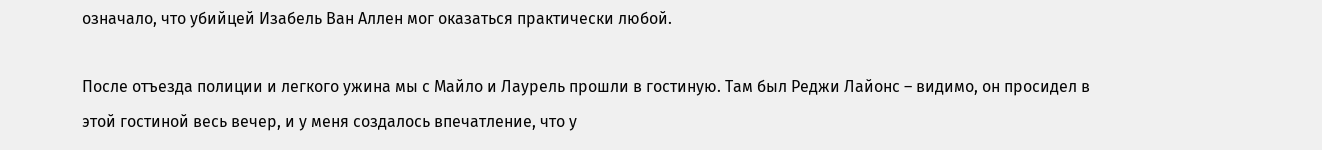означало, что убийцей Изабель Ван Аллен мог оказаться практически любой.

После отъезда полиции и легкого ужина мы с Майло и Лаурель прошли в гостиную. Там был Реджи Лайонс – видимо, он просидел в этой гостиной весь вечер, и у меня создалось впечатление, что у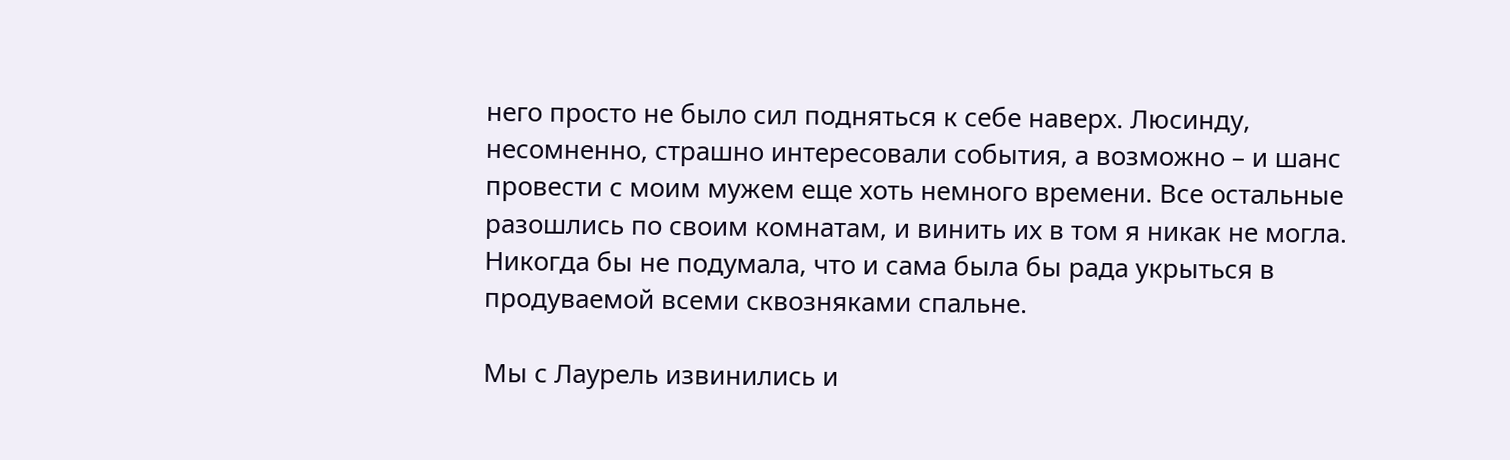него просто не было сил подняться к себе наверх. Люсинду, несомненно, страшно интересовали события, а возможно – и шанс провести с моим мужем еще хоть немного времени. Все остальные разошлись по своим комнатам, и винить их в том я никак не могла. Никогда бы не подумала, что и сама была бы рада укрыться в продуваемой всеми сквозняками спальне.

Мы с Лаурель извинились и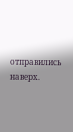отправились наверх.